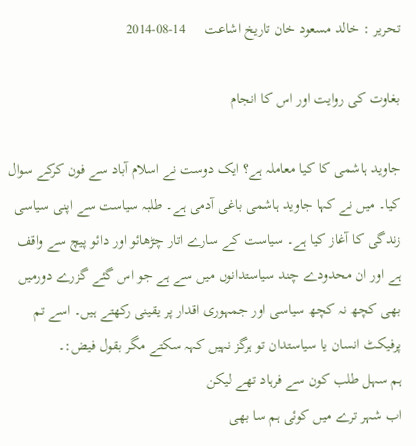تحریر : خالد مسعود خان تاریخ اشاعت     14-08-2014

بغاوت کی روایت اور اس کا انجام

جاوید ہاشمی کا کیا معاملہ ہے؟ ایک دوست نے اسلام آباد سے فون کرکے سوال کیا۔ میں نے کہا جاوید ہاشمی باغی آدمی ہے۔ طلبہ سیاست سے اپنی سیاسی زندگی کا آغاز کیا ہے۔ سیاست کے سارے اتار چڑھائو اور دائو پیچ سے واقف ہے اور ان محدودے چند سیاستدانوں میں سے ہے جو اس گئے گزرے دورمیں بھی کچھ نہ کچھ سیاسی اور جمہوری اقدار پر یقینی رکھتے ہیں۔ اسے تم پرفیکٹ انسان یا سیاستدان تو ہرگز نہیں کہہ سکتے مگر بقول فیض:۔
ہم سہل طلب کون سے فرہاد تھے لیکن
اب شہر ترے میں کوئی ہم سا بھی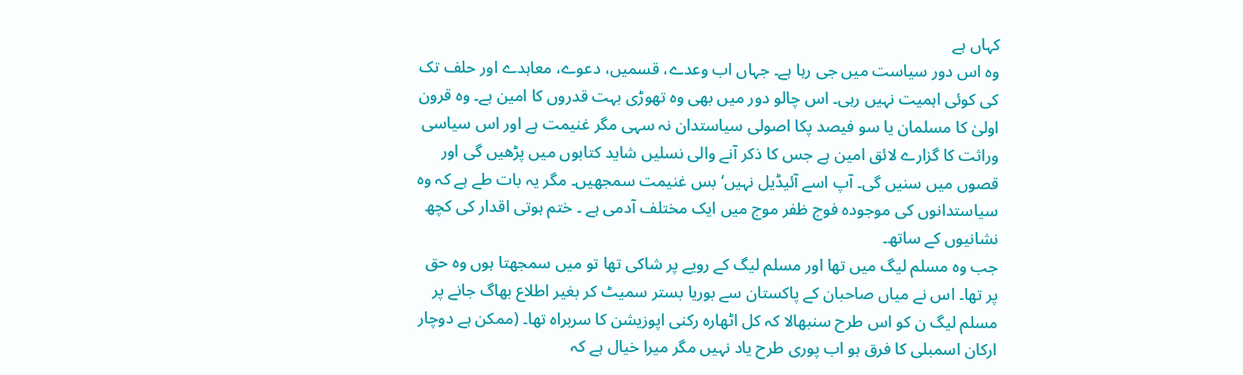کہاں ہے
وہ اس دور سیاست میں جی رہا ہے۔ جہاں اب وعدے، قسمیں، دعوے، معاہدے اور حلف تک کی کوئی اہمیت نہیں رہی۔ اس چالو دور میں بھی وہ تھوڑی بہت قدروں کا امین ہے۔ وہ قرون اولیٰ کا مسلمان یا سو فیصد پکا اصولی سیاستدان نہ سہی مگر غنیمت ہے اور اس سیاسی وراثت کا گزارے لائق امین ہے جس کا ذکر آنے والی نسلیں شاید کتابوں میں پڑھیں گی اور قصوں میں سنیں گی۔ آپ اسے آئیڈیل نہیں‘ بس غنیمت سمجھیں۔ مگر یہ بات طے ہے کہ وہ سیاستدانوں کی موجودہ فوج ظفر موج میں ایک مختلف آدمی ہے ۔ ختم ہوتی اقدار کی کچھ نشانیوں کے ساتھ۔
جب وہ مسلم لیگ میں تھا اور مسلم لیگ کے رویے پر شاکی تھا تو میں سمجھتا ہوں وہ حق پر تھا۔ اس نے میاں صاحبان کے پاکستان سے بوریا بستر سمیٹ کر بغیر اطلاع بھاگ جانے پر مسلم لیگ ن کو اس طرح سنبھالا کہ کل اٹھارہ رکنی اپوزیشن کا سربراہ تھا۔ (ممکن ہے دوچار ارکان اسمبلی کا فرق ہو اب پوری طرح یاد نہیں مگر میرا خیال ہے کہ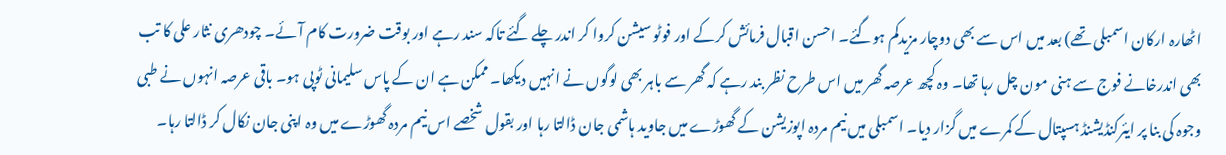اٹھارہ ارکان اسمبلی تھے) بعد میں اس سے بھی دوچار مزیدکم ہوگئے۔ احسن اقبال فرمائش کرکے اور فوٹو سیشن کروا کر اندر چلے گئے تاکہ سند رہے اور بوقت ضرورت کام آئے۔ چودھری نثار علی کا تب بھی اندرخانے فوج سے ہنی مون چل رہا تھا۔ وہ کچھ عرصہ گھر میں اس طرح نظر بند رہے کہ گھر سے باہر بھی لوگوں نے انہیں دیکھا۔ ممکن ہے ان کے پاس سلیمانی ٹوپی ہو۔ باقی عرصہ انہوں نے طبی وجوہ کی بنا پر ایئرکنڈیشنڈ ہسپتال کے کمرے میں گزار دیا۔ اسمبلی میں نیم مردہ اپوزیشن کے گھوڑے میں جاوید ہاشمی جان ڈالتا رہا اور بقول شخصے اس نیم مردہ گھوڑے میں وہ اپنی جان نکال کر ڈالتا رہا۔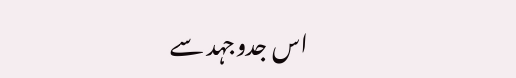اس جدوجہد سے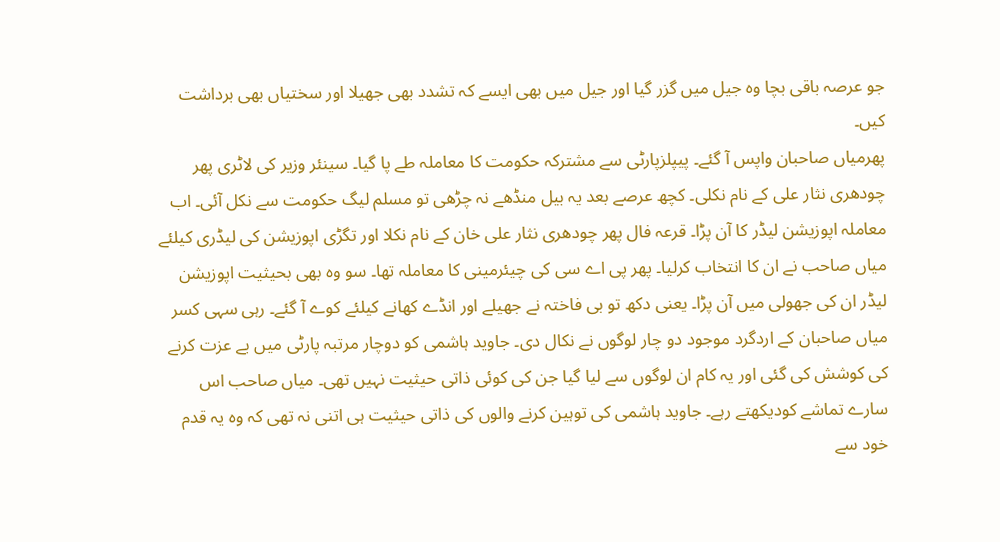جو عرصہ باقی بچا وہ جیل میں گزر گیا اور جیل میں بھی ایسے کہ تشدد بھی جھیلا اور سختیاں بھی برداشت کیں۔
پھرمیاں صاحبان واپس آ گئے۔ پیپلزپارٹی سے مشترکہ حکومت کا معاملہ طے پا گیا۔ سینئر وزیر کی لاٹری پھر چودھری نثار علی کے نام نکلی۔ کچھ عرصے بعد یہ بیل منڈھے نہ چڑھی تو مسلم لیگ حکومت سے نکل آئی۔ اب معاملہ اپوزیشن لیڈر کا آن پڑا۔ قرعہ فال پھر چودھری نثار علی خان کے نام نکلا اور تگڑی اپوزیشن کی لیڈری کیلئے میاں صاحب نے ان کا انتخاب کرلیا۔ پھر پی اے سی کی چیئرمینی کا معاملہ تھا۔ سو وہ بھی بحیثیت اپوزیشن لیڈر ان کی جھولی میں آن پڑا۔ یعنی دکھ تو بی فاختہ نے جھیلے اور انڈے کھانے کیلئے کوے آ گئے۔ رہی سہی کسر میاں صاحبان کے اردگرد موجود دو چار لوگوں نے نکال دی۔ جاوید ہاشمی کو دوچار مرتبہ پارٹی میں بے عزت کرنے کی کوشش کی گئی اور یہ کام ان لوگوں سے لیا گیا جن کی کوئی ذاتی حیثیت نہیں تھی۔ میاں صاحب اس سارے تماشے کودیکھتے رہے۔ جاوید ہاشمی کی توہین کرنے والوں کی ذاتی حیثیت ہی اتنی نہ تھی کہ وہ یہ قدم خود سے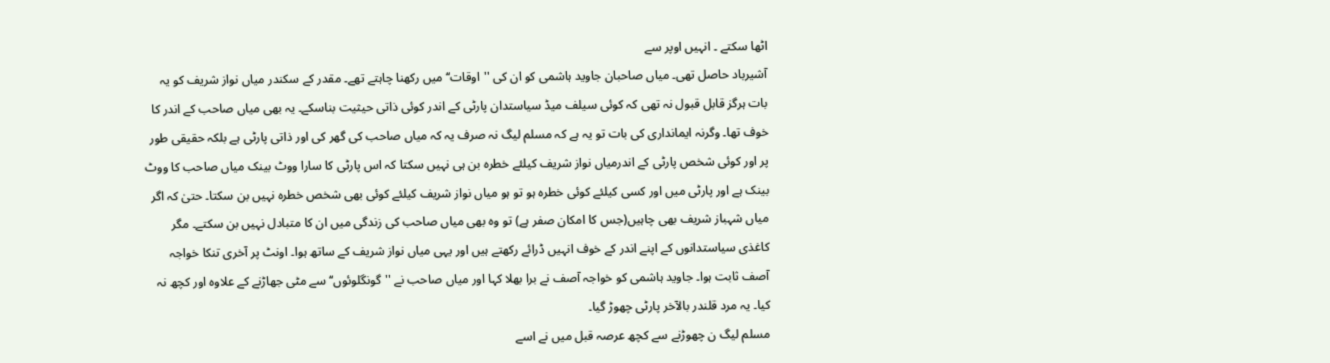اٹھا سکتے ۔ انہیں اوپر سے
آشیرباد حاصل تھی۔ میاں صاحبان جاوید ہاشمی کو ان کی ''اوقات‘‘ میں رکھنا چاہتے تھے۔ مقدر کے سکندر میاں نواز شریف کو یہ بات ہرگز قابل قبول نہ تھی کہ کوئی سیلف میڈ سیاستدان پارٹی کے اندر کوئی ذاتی حیثیت بناسکے۔ یہ بھی میاں صاحب کے اندر کا خوف تھا۔ وگرنہ ایمانداری کی بات تو یہ ہے کہ مسلم لیگ نہ صرف یہ کہ میاں صاحب کی گھر کی اور ذاتی پارٹی ہے بلکہ حقیقی طور پر اور کوئی شخص پارٹی کے اندرمیاں نواز شریف کیلئے خطرہ بن ہی نہیں سکتا کہ اس پارٹی کا سارا ووٹ بینک میاں صاحب کا ووٹ بینک ہے اور پارٹی میں اور کسی کیلئے کوئی خطرہ ہو تو ہو میاں نواز شریف کیلئے کوئی بھی شخص خطرہ نہیں بن سکتا۔ حتیٰ کہ اگر میاں شہباز شریف بھی چاہیں(جس کا امکان صفر ہے) تو وہ بھی میاں صاحب کی زندگی میں ان کا متبادل نہیں بن سکتے۔ مگر کاغذی سیاستدانوں کے اپنے اندر کے خوف انہیں ڈرائے رکھتے ہیں اور یہی میاں نواز شریف کے ساتھ ہوا۔ اونٹ پر آخری تنکا خواجہ آصف ثابت ہوا۔ جاوید ہاشمی کو خواجہ آصف نے برا بھلا کہا اور میاں صاحب نے ''گونگلوئوں‘‘ سے مٹی جھاڑنے کے علاوہ اور کچھ نہ کیا۔ یہ مرد قلندر بالآخر پارٹی چھوڑ گیا۔
مسلم لیگ ن چھوڑنے سے کچھ عرصہ قبل میں نے اسے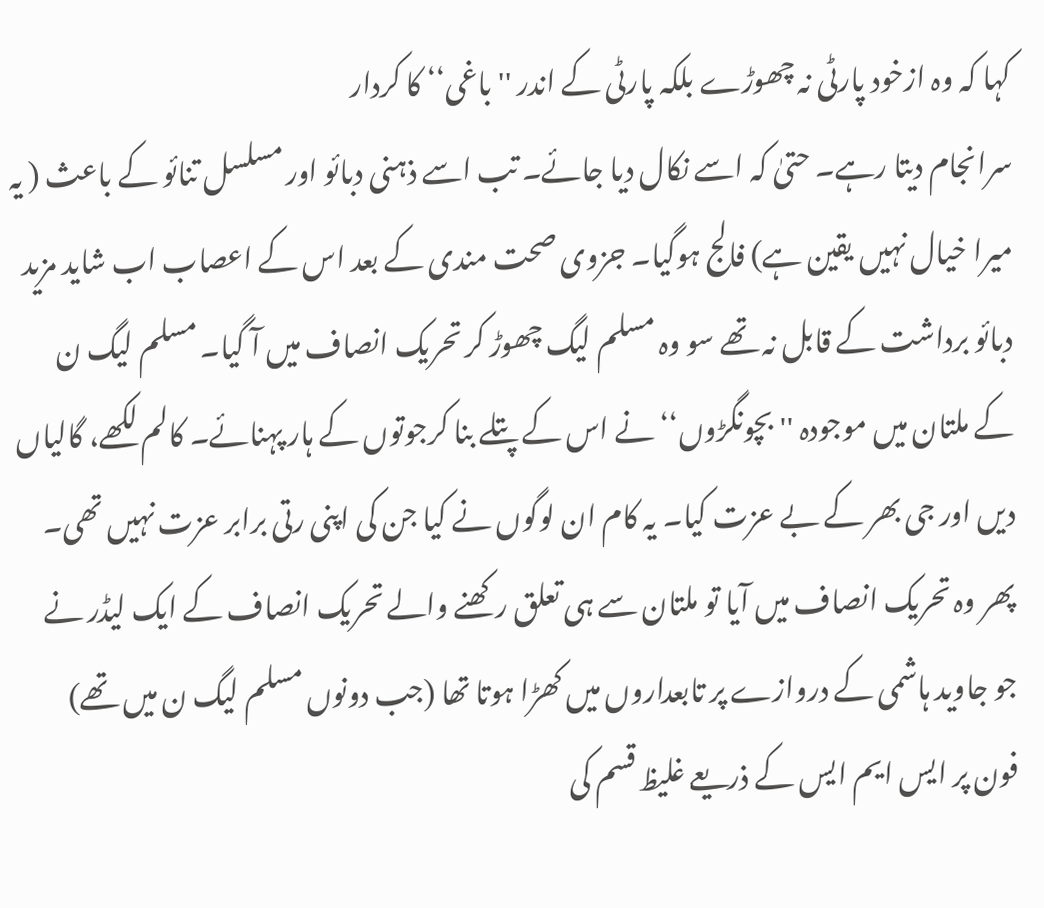کہا کہ وہ ازخود پارٹی نہ چھوڑے بلکہ پارٹی کے اندر ''باغی‘‘ کا کردار
سرانجام دیتا رہے۔ حتیٰ کہ اسے نکال دیا جائے۔ تب اسے ذہنی دبائو اور مسلسل تنائو کے باعث ( یہ میرا خیال نہیں یقین ہے) فالج ہوگیا۔ جزوی صحت مندی کے بعد اس کے اعصاب اب شاید مزید دبائو برداشت کے قابل نہ تھے سو وہ مسلم لیگ چھوڑ کر تحریک انصاف میں آ گیا۔ مسلم لیگ ن کے ملتان میں موجودہ ''بچونگڑوں‘‘ نے اس کے پتلے بنا کرجوتوں کے ہار پہنائے۔ کالم لکھے، گالیاں دیں اور جی بھر کے بے عزت کیا۔ یہ کام ان لوگوں نے کیا جن کی اپنی رتی برابر عزت نہیں تھی۔ پھر وہ تحریک انصاف میں آیا تو ملتان سے ہی تعلق رکھنے والے تحریک انصاف کے ایک لیڈر نے جو جاوید ہاشمی کے دروازے پر تابعداروں میں کھڑا ہوتا تھا (جب دونوں مسلم لیگ ن میں تھے) فون پر ایس ایم ایس کے ذریعے غلیظ قسم کی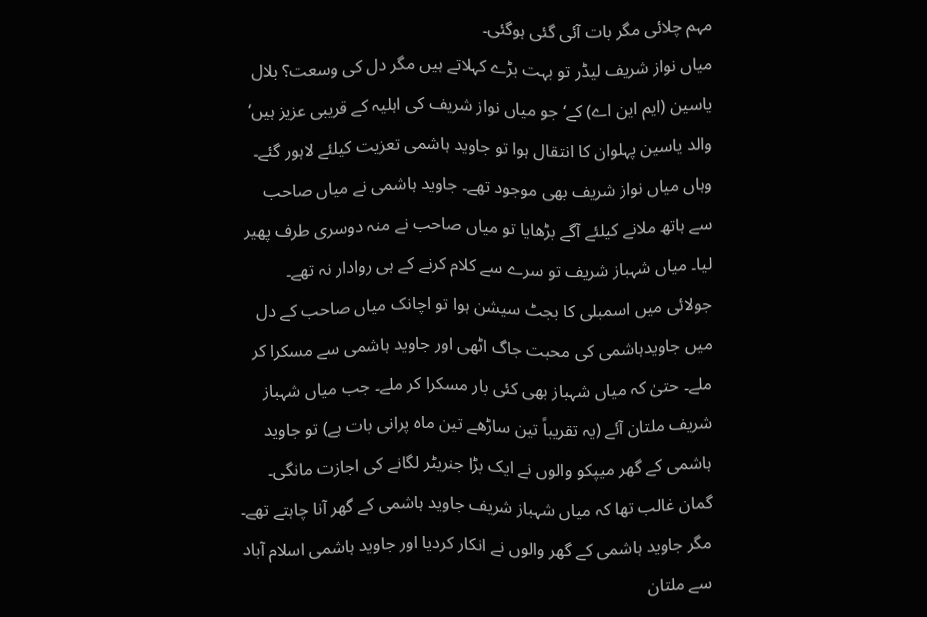مہم چلائی مگر بات آئی گئی ہوگئی۔
میاں نواز شریف لیڈر تو بہت بڑے کہلاتے ہیں مگر دل کی وسعت؟ بلال یاسین (ایم این اے) کے‘ جو میاں نواز شریف کی اہلیہ کے قریبی عزیز ہیں‘ والد یاسین پہلوان کا انتقال ہوا تو جاوید ہاشمی تعزیت کیلئے لاہور گئے۔ وہاں میاں نواز شریف بھی موجود تھے۔ جاوید ہاشمی نے میاں صاحب سے ہاتھ ملانے کیلئے آگے بڑھایا تو میاں صاحب نے منہ دوسری طرف پھیر لیا۔ میاں شہباز شریف تو سرے سے کلام کرنے کے ہی روادار نہ تھے۔ جولائی میں اسمبلی کا بجٹ سیشن ہوا تو اچانک میاں صاحب کے دل میں جاویدہاشمی کی محبت جاگ اٹھی اور جاوید ہاشمی سے مسکرا کر ملے۔ حتیٰ کہ میاں شہباز بھی کئی بار مسکرا کر ملے۔ جب میاں شہباز شریف ملتان آئے (یہ تقریباً تین ساڑھے تین ماہ پرانی بات ہے) تو جاوید ہاشمی کے گھر میپکو والوں نے ایک بڑا جنریٹر لگانے کی اجازت مانگی۔ گمان غالب تھا کہ میاں شہباز شریف جاوید ہاشمی کے گھر آنا چاہتے تھے۔ مگر جاوید ہاشمی کے گھر والوں نے انکار کردیا اور جاوید ہاشمی اسلام آباد سے ملتان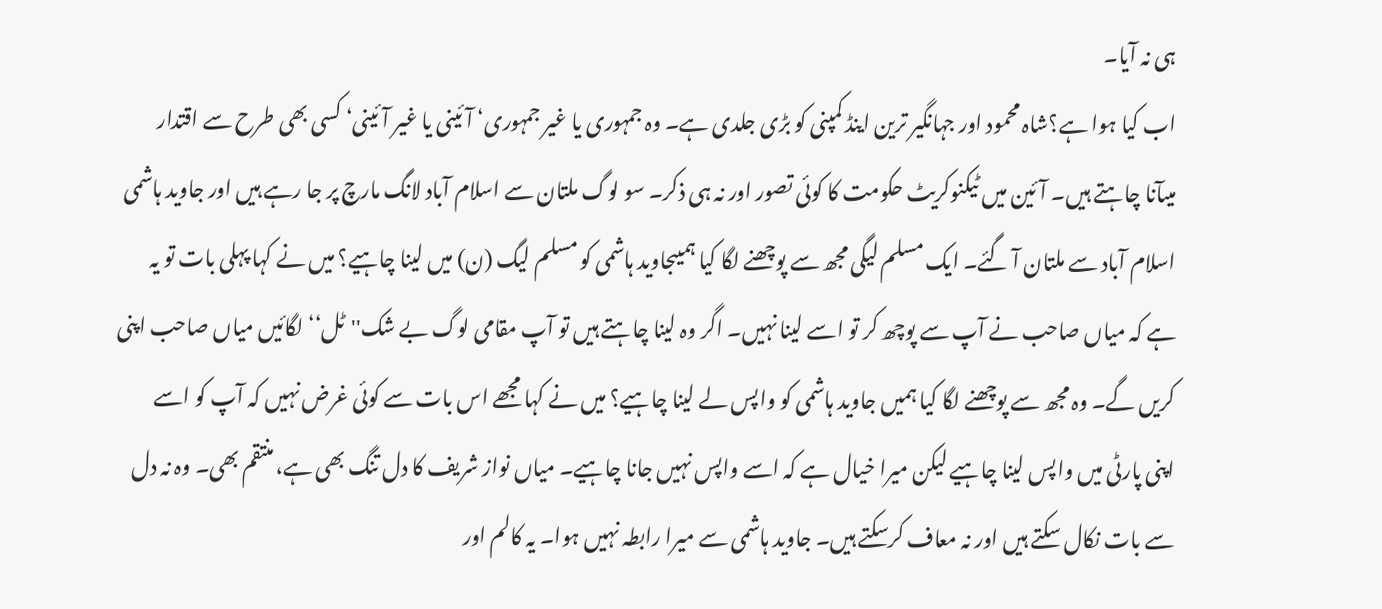ہی نہ آیا۔
اب کیا ہوا ہے؟شاہ محمود اور جہانگیر ترین اینڈ کمپنی کو بڑی جلدی ہے۔ وہ جمہوری یا غیر جمہوری‘ آئینی یا غیر آئینی‘ کسی بھی طرح سے اقتدار میںآنا چاہتے ہیں۔ آئین میں ٹیکنوکریٹ حکومت کا کوئی تصور اور نہ ہی ذکر۔ سو لوگ ملتان سے اسلام آباد لانگ مارچ پر جا رہے ہیں اور جاوید ہاشمی اسلام آباد سے ملتان آ گئے۔ ایک مسلم لیگی مجھ سے پوچھنے لگا کیا ہمیںجاوید ہاشمی کو مسلم لیگ (ن) میں لینا چاہیے؟ میں نے کہا پہلی بات تو یہ ہے کہ میاں صاحب نے آپ سے پوچھ کر تو اسے لینا نہیں۔ اگر وہ لینا چاہتے ہیں تو آپ مقامی لوگ بے شک''ٹل‘‘ لگائیں میاں صاحب اپنی کریں گے۔ وہ مجھ سے پوچھنے لگا کیا ہمیں جاوید ہاشمی کو واپس لے لینا چاہیے؟ میں نے کہا مجھے اس بات سے کوئی غرض نہیں کہ آپ کو اسے اپنی پارٹی میں واپس لینا چاہیے لیکن میرا خیال ہے کہ اسے واپس نہیں جانا چاہیے۔ میاں نواز شریف کا دل تنگ بھی ہے، منتقم بھی۔ وہ نہ دل سے بات نکال سکتے ہیں اور نہ معاف کرسکتے ہیں۔ جاوید ہاشمی سے میرا رابطہ نہیں ہوا۔ یہ کالم اور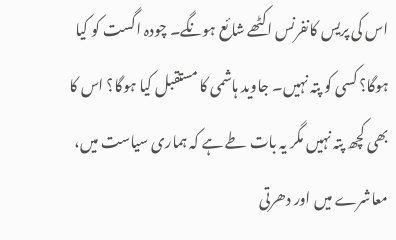اس کی پریس کانفرنس اکٹھے شائع ہونگے۔ چودہ اگست کو کیا ہوگا؟ کسی کو پتہ نہیں۔ جاوید ہاشمی کا مستقبل کیا ہوگا؟ اس کا بھی کچھ پتہ نہیں مگر یہ بات طے ہے کہ ہماری سیاست میں، معاشرے میں اور دھرتی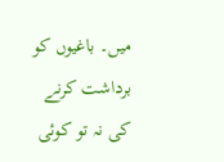میں۔ باغیوں کو برداشت کرنے کی نہ تو کوئی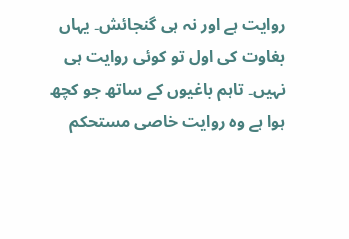روایت ہے اور نہ ہی گنجائش۔ یہاں بغاوت کی اول تو کوئی روایت ہی نہیں۔ تاہم باغیوں کے ساتھ جو کچھ ہوا ہے وہ روایت خاصی مستحکم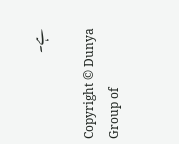ہے۔

Copyright © Dunya Group of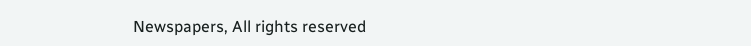Newspapers, All rights reserved